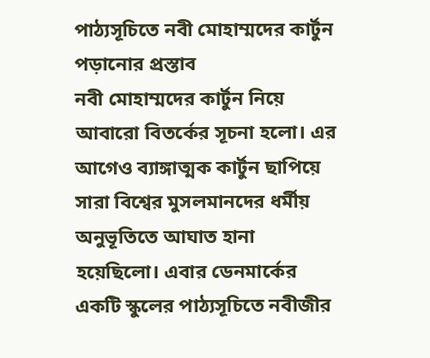পাঠ্যসূচিতে নবী মোহাম্মদের কার্টুন পড়ানোর প্রস্তাব
নবী মোহাম্মদের কার্টুন নিয়ে আবারো বিতর্কের সূচনা হলো। এর আগেও ব্যাঙ্গাত্মক কার্টুন ছাপিয়ে সারা বিশ্বের মুসলমানদের ধর্মীয় অনুভূতিতে আঘাত হানা হয়েছিলো। এবার ডেনমার্কের একটি স্কুলের পাঠ্যসূচিতে নবীজীর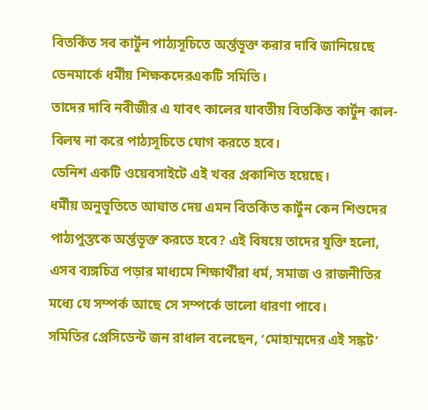বিতর্কিত সব কার্টুন পাঠ্যসূচিতে অর্ন্তভূক্ত করার দাবি জানিয়েছে ডেনমার্কে ধর্মীয় শিক্ষকদেরএকটি সমিতি।
তাদের দাবি নবীজীর এ যাবৎ কালের যাবতীয় বিতর্কিত কার্টুন কাল-বিলম্ব না করে পাঠ্যসূচিতে যোগ করতে হবে।
ডেনিশ একটি ওয়েবসাইটে এই খবর প্রকাশিত হয়েছে।
ধর্মীয় অনুভূতিতে আঘাত দেয় এমন বিতর্কিত কার্টুন কেন শিশুদের পাঠ্যপুস্তকে অর্ন্তভূক্ত করতে হবে? এই বিষয়ে তাদের যুক্তি হলো, এসব ব্যঙ্গচিত্র পড়ার মাধ্যমে শিক্ষার্থীরা ধর্ম, সমাজ ও রাজনীতির মধ্যে যে সম্পর্ক আছে সে সম্পর্কে ভালো ধারণা পাবে।
সমিতির প্রেসিডেন্ট জন রাধাল বলেছেন, ‘মোহাম্মদের এই সঙ্কট’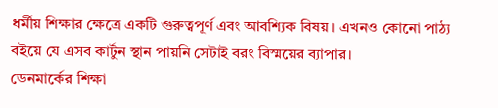ধর্মীয় শিক্ষার ক্ষেত্রে একটি গুরুত্বপূর্ণ এবং আবশ্যিক বিষয়। এখনও কোনো পাঠ্য বইয়ে যে এসব কার্টুন স্থান পায়নি সেটাই বরং বিস্ময়ের ব্যাপার।
ডেনমার্কের শিক্ষা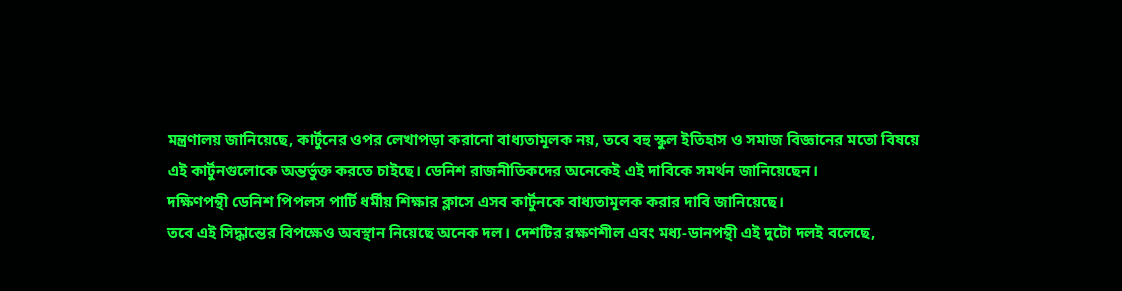মন্ত্রণালয় জানিয়েছে, কার্টুনের ওপর লেখাপড়া করানো বাধ্যতামূলক নয়, তবে বহু স্কুল ইতিহাস ও সমাজ বিজ্ঞানের মতো বিষয়ে এই কার্টুনগুলোকে অন্তর্ভুক্ত করতে চাইছে। ডেনিশ রাজনীতিকদের অনেকেই এই দাবিকে সমর্থন জানিয়েছেন।
দক্ষিণপন্থী ডেনিশ পিপলস পার্টি ধর্মীয় শিক্ষার ক্লাসে এসব কার্টুনকে বাধ্যতামূলক করার দাবি জানিয়েছে।
তবে এই সিদ্ধান্তের বিপক্ষেও অবস্থান নিয়েছে অনেক দল। দেশটির রক্ষণশীল এবং মধ্য-ডানপন্থী এই দুটো দলই বলেছে,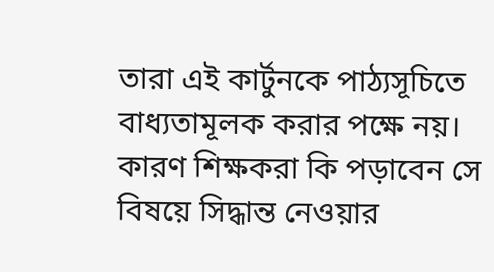তারা এই কার্টুনকে পাঠ্যসূচিতে বাধ্যতামূলক করার পক্ষে নয়। কারণ শিক্ষকরা কি পড়াবেন সে বিষয়ে সিদ্ধান্ত নেওয়ার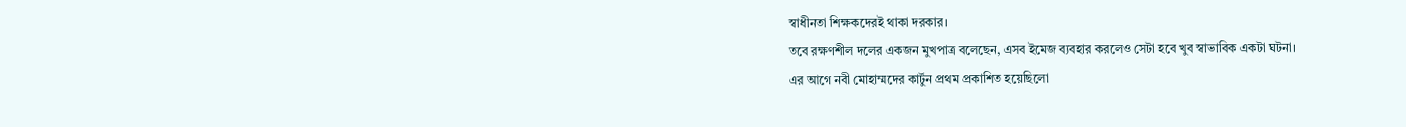স্বাধীনতা শিক্ষকদেরই থাকা দরকার।
তবে রক্ষণশীল দলের একজন মুখপাত্র বলেছেন, এসব ইমেজ ব্যবহার করলেও সেটা হবে খুব স্বাভাবিক একটা ঘটনা।
এর আগে নবী মোহাম্মদের কার্টুন প্রথম প্রকাশিত হয়েছিলো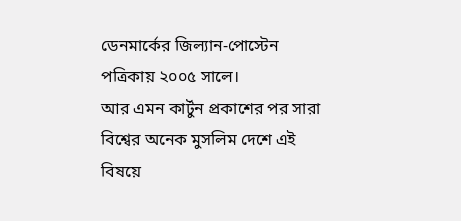ডেনমার্কের জিল্যান-পোস্টেন পত্রিকায় ২০০৫ সালে।
আর এমন কার্টুন প্রকাশের পর সারা বিশ্বের অনেক মুসলিম দেশে এই বিষয়ে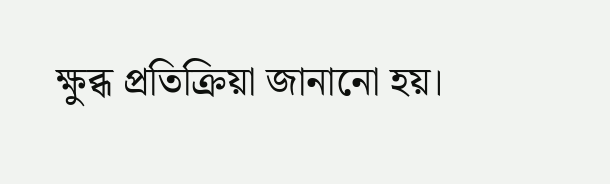ক্ষুব্ধ প্রতিক্রিয়া জানানো হয়।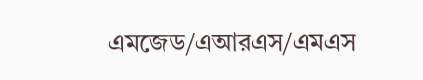এমজেড/এআরএস/এমএস